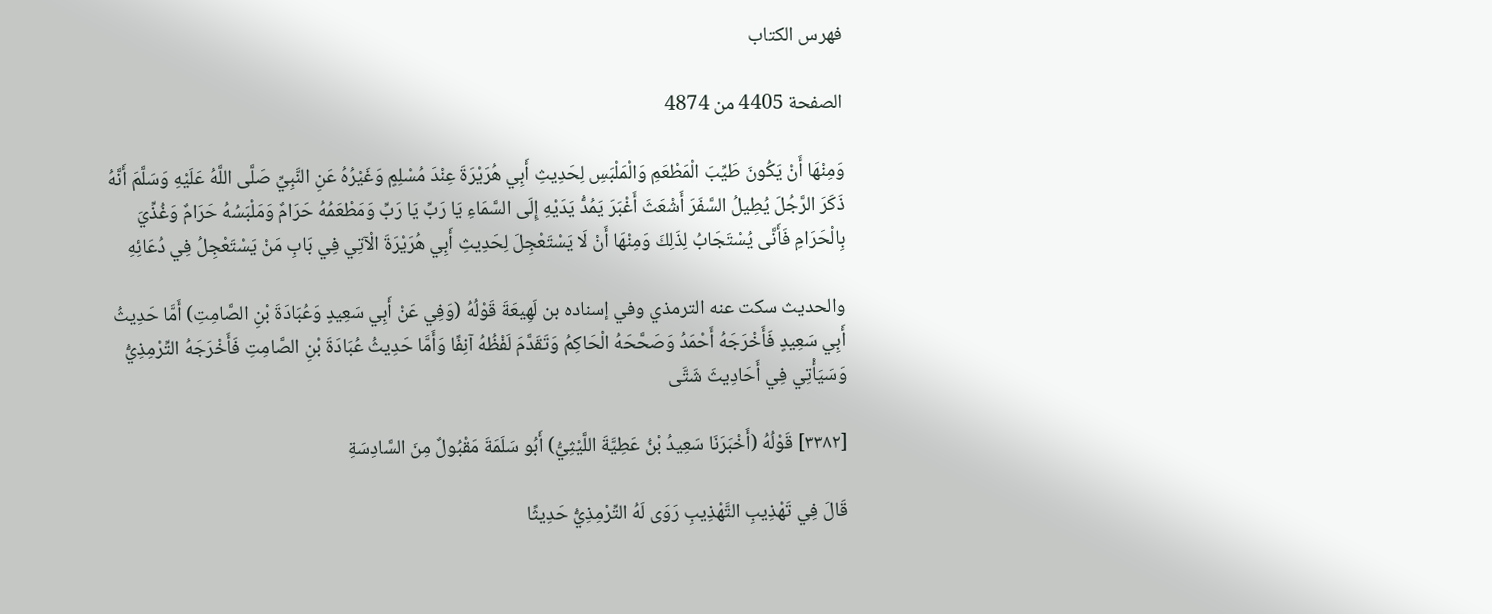فهرس الكتاب

الصفحة 4405 من 4874

وَمِنْهَا أَنْ يَكُونَ طَيِّبَ الْمَطْعَمِ وَالْمَلْبَسِ لِحَدِيثِ أَبِي هُرَيْرَةَ عِنْدَ مُسْلِمٍ وَغَيْرُهُ عَنِ النَّبِيِّ صَلَّى اللَّهُ عَلَيْهِ وَسَلَّمَ أَنَّهُ ذَكَرَ الرَّجُلَ يُطِيلُ السَّفَرَ أَشْعَثَ أَغْبَرَ يَمُدُّ يَدَيْهِ إِلَى السَّمَاءِ يَا رَبِّ يَا رَبِّ وَمَطْعَمُهُ حَرَامٌ وَمَلْبَسُهُ حَرَامٌ وَغُذِّيَ بِالْحَرَامِ فَأَنَّى يُسْتَجَابُ لِذَلِكَ وَمِنْهَا أَنْ لَا يَسْتَعْجِلَ لِحَدِيثِ أَبِي هُرَيْرَةَ الْآتِي فِي بَابِ مَنْ يَسْتَعْجِلُ فِي دُعَائِهِ

والحديث سكت عنه الترمذي وفي إسناده بن لَهِيعَةَ قَوْلُهُ (وَفِي عَنْ أَبِي سَعِيدٍ وَعُبَادَةَ بْنِ الصَّامِتِ) أَمَّا حَدِيثُ أَبِي سَعِيدٍ فَأَخْرَجَهُ أَحْمَدُ وَصَحَّحَهُ الْحَاكِمُ وَتَقَدَّمَ لَفْظُهُ آنِفًا وَأَمَّا حَدِيثُ عُبَادَةَ بْنِ الصَّامِتِ فَأَخْرَجَهُ التِّرْمِذِيُّ وَسَيَأْتِي فِي أَحَادِيثَ شَتَّى

[٣٣٨٢] قَوْلُهُ (أَخْبَرَنَا سَعِيدُ بْنُ عَطِيَّةَ اللَّيْثِيُّ) أَبُو سَلَمَةَ مَقْبُولٌ مِنَ السَّادِسَةِ

قَالَ فِي تَهْذِيبِ التَّهْذِيبِ رَوَى لَهُ التِّرْمِذِيُّ حَدِيثًا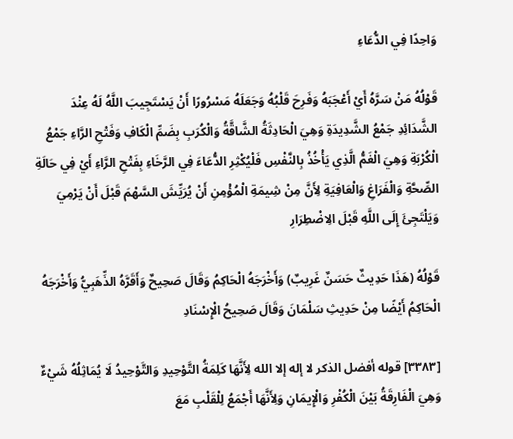وَاحِدًا فِي الدُّعَاءِ

قَوْلُهُ مَنْ سَرَّهُ أَيْ أَعْجَبَهُ وَفَرِحَ قَلْبُهُ وَجَعَلَهُ مَسْرُورًا أَنْ يَسْتَجِيبَ اللَّهُ لَهُ عِنْدَ الشَّدَائِدِ جَمْعُ الشَّدِيدَةِ وَهِيَ الْحَادِثَةُ الشَّاقَّةُ وَالْكُرَبِ بِضَمِّ الْكَافِ وَفَتْحِ الرَّاءِ جَمْعُ الْكُرْبَةِ وَهِيَ الْغَمُّ الَّذِي يَأْخُذُ بِالنَّفْسِ فَلْيُكْثِرِ الدُّعَاءَ فِي الرَّخَاءِ بِفَتْحِ الرَّاءِ أَيْ فِي حَالَةِ الصِّحَّةِ وَالْفَرَاغِ وَالْعَافِيَةِ لِأَنَّ مِنْ شِيمَةِ الْمُؤْمِنِ أَنْ يُرَيِّشَ السَّهْمَ قَبْلَ أَنْ يَرْمِيَ وَيَلْتَجِئَ إِلَى اللَّهِ قَبْلَ الِاضْطِرَارِ

قَوْلُهُ (هَذَا حَدِيثٌ حَسَنٌ غَرِيبٌ) وَأَخْرَجَهُ الْحَاكِمُ وَقَالَ صَحِيحٌ وَأَقَرَّهُ الذِّهَبِيُّ وَأَخْرَجَهُ الْحَاكِمُ أَيْضًا مِنْ حَدِيثِ سَلْمَانَ وَقَالَ صَحِيحُ الْإِسْنَادِ

[٣٣٨٣] قوله أفضل الذكر لا إله إلا الله لِأَنَّهَا كَلِمَةُ التَّوْحِيدِ وَالتَّوْحِيدُ لَا يُمَاثِلُهُ شَيْءٌ وَهِيَ الْفَارِقَةُ بَيْنَ الْكُفْرِ وَالْإِيمَانِ وَلِأَنَّهَا أَجْمَعُ لِلْقَلْبِ مَعَ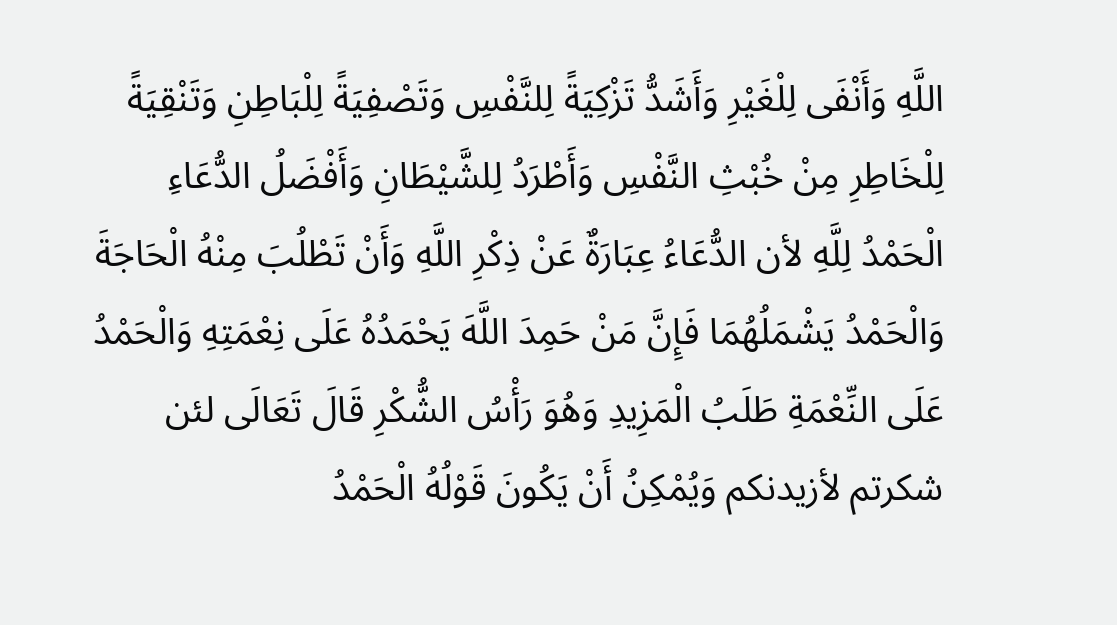اللَّهِ وَأَنْفَى لِلْغَيْرِ وَأَشَدُّ تَزْكِيَةً لِلنَّفْسِ وَتَصْفِيَةً لِلْبَاطِنِ وَتَنْقِيَةً لِلْخَاطِرِ مِنْ خُبْثِ النَّفْسِ وَأَطْرَدُ لِلشَّيْطَانِ وَأَفْضَلُ الدُّعَاءِ الْحَمْدُ لِلَّهِ لأن الدُّعَاءُ عِبَارَةٌ عَنْ ذِكْرِ اللَّهِ وَأَنْ تَطْلُبَ مِنْهُ الْحَاجَةَ وَالْحَمْدُ يَشْمَلُهُمَا فَإِنَّ مَنْ حَمِدَ اللَّهَ يَحْمَدُهُ عَلَى نِعْمَتِهِ وَالْحَمْدُ عَلَى النِّعْمَةِ طَلَبُ الْمَزِيدِ وَهُوَ رَأْسُ الشُّكْرِ قَالَ تَعَالَى لئن شكرتم لأزيدنكم وَيُمْكِنُ أَنْ يَكُونَ قَوْلُهُ الْحَمْدُ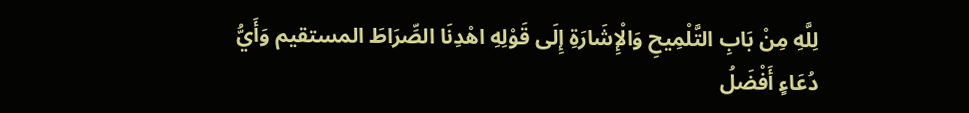لِلَّهِ مِنْ بَابِ التَّلْمِيحِ وَالْإِشَارَةِ إِلَى قَوْلِهِ اهْدِنَا الصِّرَاطَ المستقيم وَأَيُّ دُعَاءٍ أَفْضَلُ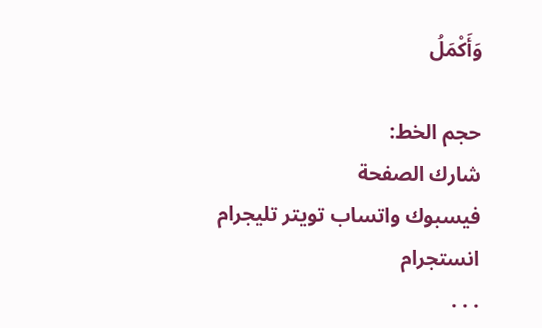وَأَكْمَلُ

حجم الخط:
شارك الصفحة
فيسبوك واتساب تويتر تليجرام انستجرام
. . .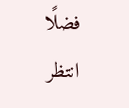فضلًا انتظر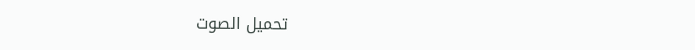تحميل الصوت